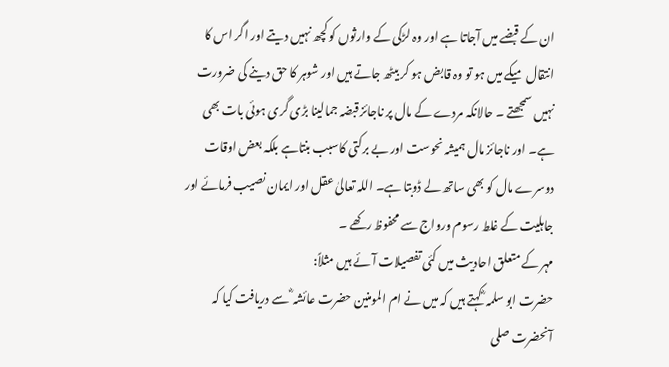ان کے قبضے میں آجاتا ہے اور وہ لڑکی کے وارثوں کو کچھ نہیں دیتے اور اگر اس کا انتقال میکے میں ہو تو وہ قابض ہو کر بیٹھ جاتے ہیں اور شوہر کا حق دینے کی ضرورت نہیں سمجھتے ۔ حالانکہ مردے کے مال پر ناجائز قبضہ جمالینا بڑی گری ہوئی بات بھی ہے۔ اور ناجائز مال ہمیشہ نحوست اور بے برکتی کاسبب بنتاہے بلکہ بعض اوقات دوسرے مال کو بھی ساتھ لے ڈوبتا ہے۔ اللہ تعالیٰ عقل اور ایمان نصیب فرمائے اور جاہلیت کے غلط رسوم ورواج سے محفوظ رکھے ۔
مہر کے متعلق احادیث میں کئی تفصیلات آئے ہیں مثلاً:
حضرت ابو سلمہ ؓ کہتے ہیں کہ میں نے ام المومنین حضرت عائشہ ؓ سے دریافت کیا کہ آنحضرت صلى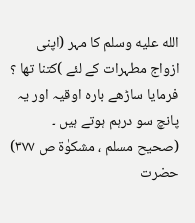الله عليه وسلم کا مہر (اپنی ازواج مطہرات کے لئے )کتنا تھا ؟ فرمایا ساڑھے بارہ اوقیہ اور یہ پانچ سو درہم ہوتے ہیں ۔ (صحیح مسلم ، مشکوٰۃ ص ۳۷۷)
حضرت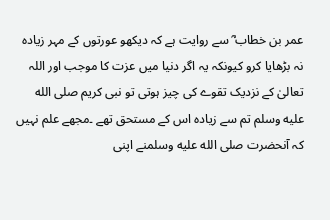عمر بن خطاب ؓ سے روایت ہے کہ دیکھو عورتوں کے مہر زیادہ نہ بڑھایا کرو کیونکہ یہ اگر دنیا میں عزت کا موجب اور اللہ تعالیٰ کے نزدیک تقوے کی چیز ہوتی تو نبی کریم صلى الله عليه وسلم تم سے زیادہ اس کے مستحق تھے ۔مجھے علم نہیں کہ آنحضرت صلى الله عليه وسلمنے اپنی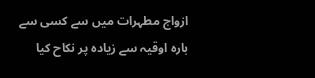ازواج مطہرات میں سے کسی سے بارہ اوقیہ سے زیادہ پر نکاح کیا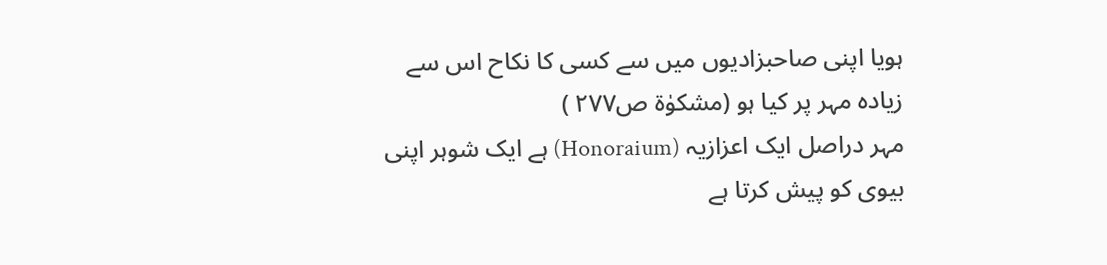ہویا اپنی صاحبزادیوں میں سے کسی کا نکاح اس سے زیادہ مہر پر کیا ہو (مشکوٰۃ ص۲۷۷ )
مہر دراصل ایک اعزازیہ (Honoraium) ہے ایک شوہر اپنی بیوی کو پیش کرتا ہے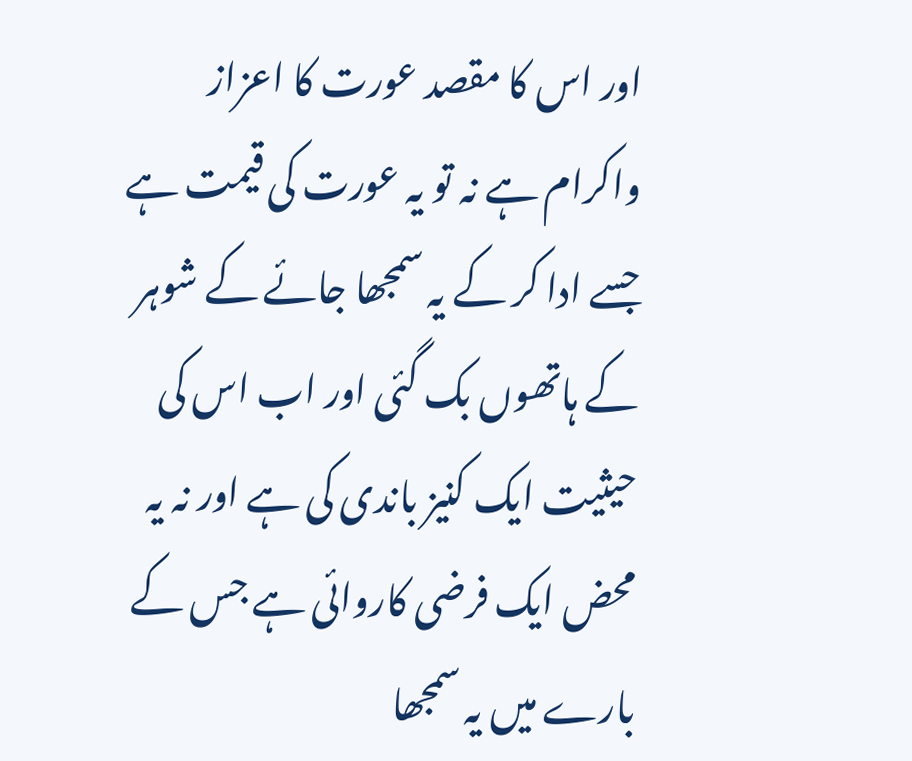اور اس کا مقصد عورت کا اعزاز واکرام ہے نہ تو یہ عورت کی قیمت ہے جسے ادا کر کے یہ سمجھا جائے کے شوہر کے ہاتھوں بک گئی اور اب اس کی حیثیت ایک کنیز باندی کی ہے اور نہ یہ محض ایک فرضی کاروائی ہے جس کے بارے میں یہ سمجھا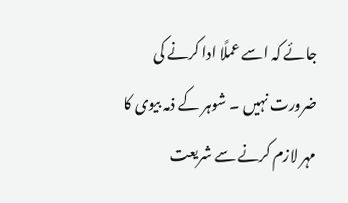جائے کہ اسے عملًا ادا کرنے کی ضرورت نہیں ۔ شوہر کے ذمہ بیوی کا مہر لازم کرنے سے شریعت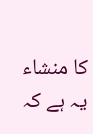کا منشاء یہ ہے کہ